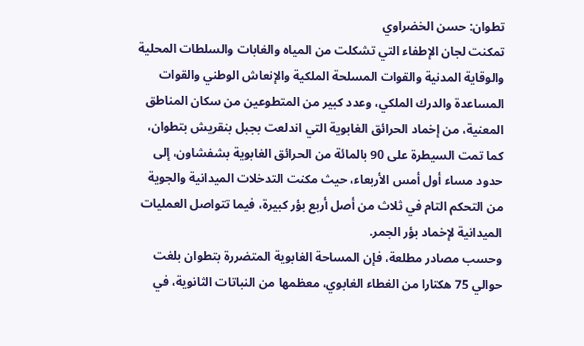تطوان: حسن الخضراوي
تمكنت لجان الإطفاء التي تشكلت من المياه والغابات والسلطات المحلية والوقاية المدنية والقوات المسلحة الملكية والإنعاش الوطني والقوات المساعدة والدرك الملكي، وعدد كبير من المتطوعين من سكان المناطق المعنية، من إخماد الحرائق الغابوية التي اندلعت بجبل بنقريش بتطوان، كما تمت السيطرة على 90 بالمائة من الحرائق الغابوية بشفشاون، إلى حدود مساء أول أمس الأربعاء، حيث مكنت التدخلات الميدانية والجوية من التحكم التام في ثلاث من أصل أربع بؤر كبيرة، فيما تتواصل العمليات الميدانية لإخماد بؤر الجمر.
وحسب مصادر مطلعة، فإن المساحة الغابوية المتضررة بتطوان بلغت حوالي 75 هكتارا من الغطاء الغابوي، معظمها من النباتات الثانوية، في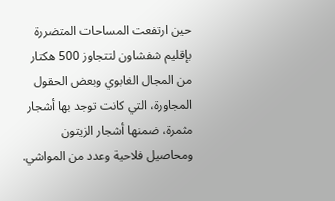حين ارتفعت المساحات المتضررة بإقليم شفشاون لتتجاوز 500 هكتار من المجال الغابوي وبعض الحقول المجاورة، التي كانت توجد بها أشجار مثمرة، ضمنها أشجار الزيتون ومحاصيل فلاحية وعدد من المواشي.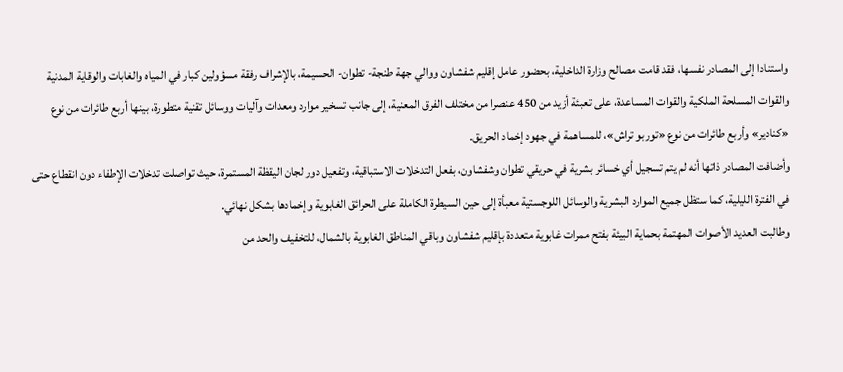واستنادا إلى المصادر نفسها، فقد قامت مصالح وزارة الداخلية، بحضور عامل إقليم شفشاون ووالي جهة طنجة- تطوان- الحسيمة، بالإشراف رفقة مسؤولين كبار في المياه والغابات والوقاية المدنية والقوات المسلحة الملكية والقوات المساعدة، على تعبئة أزيد من 450 عنصرا من مختلف الفرق المعنية، إلى جانب تسخير موارد ومعدات وآليات ووسائل تقنية متطورة، بينها أربع طائرات من نوع «كنادير» وأربع طائرات من نوع «توربو تراش»، للمساهمة في جهود إخماد الحريق.
وأضافت المصادر ذاتها أنه لم يتم تسجيل أي خسائر بشرية في حريقي تطوان وشفشاون، بفعل التدخلات الاستباقية، وتفعيل دور لجان اليقظة المستمرة، حيث تواصلت تدخلات الإطفاء دون انقطاع حتى في الفترة الليلية، كما ستظل جميع الموارد البشرية والوسائل اللوجستية معبأة إلى حين السيطرة الكاملة على الحرائق الغابوية وإخمادها بشكل نهائي.
وطالبت العديد الأصوات المهتمة بحماية البيئة بفتح ممرات غابوية متعددة بإقليم شفشاون وباقي المناطق الغابوية بالشمال، للتخفيف والحد من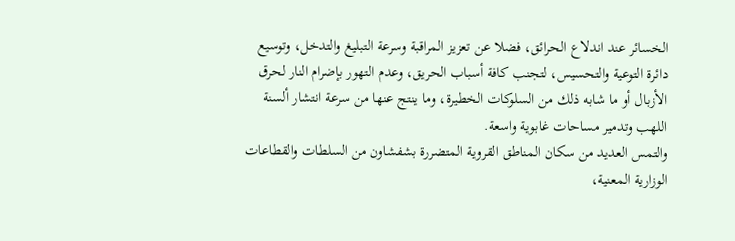الخسائر عند اندلاع الحرائق، فضلا عن تعزيز المراقبة وسرعة التبليغ والتدخل، وتوسيع دائرة التوعية والتحسيس، لتجنب كافة أسباب الحريق، وعدم التهور بإضرام النار لحرق الأزبال أو ما شابه ذلك من السلوكات الخطيرة، وما ينتج عنها من سرعة انتشار ألسنة اللهب وتدمير مساحات غابوية واسعة.
والتمس العديد من سكان المناطق القروية المتضررة بشفشاون من السلطات والقطاعات الوزارية المعنية،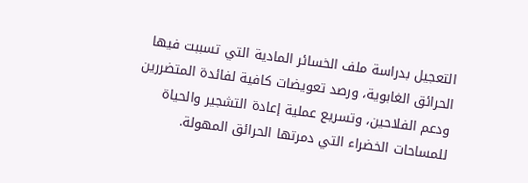التعجيل بدراسة ملف الخسائر المادية التي تسببت فيها الحرائق الغابوية، ورصد تعويضات كافية لفائدة المتضررين ودعم الفلاحين، وتسريع عملية إعادة التشجير والحياة للمساحات الخضراء التي دمرتها الحرائق المهولة.